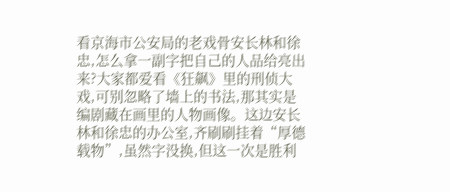看京海市公安局的老戏骨安长林和徐忠,怎么拿一副字把自己的人品给亮出来?大家都爱看《狂飙》里的刑侦大戏,可别忽略了墙上的书法,那其实是编剧藏在画里的人物画像。这边安长林和徐忠的办公室,齐刷刷挂着“厚德载物”,虽然字没换,但这一次是胜利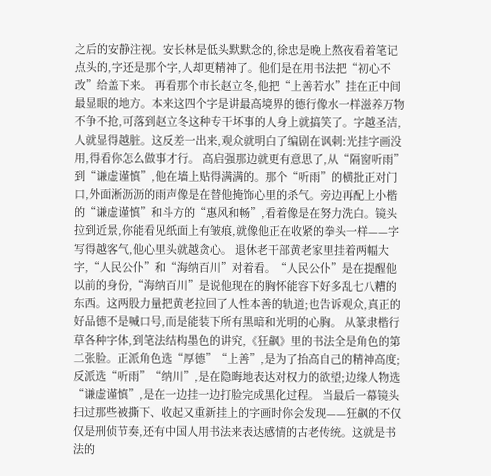之后的安静注视。安长林是低头默默念的,徐忠是晚上熬夜看着笔记点头的,字还是那个字,人却更精神了。他们是在用书法把“初心不改”给盖下来。 再看那个市长赵立冬,他把“上善若水”挂在正中间最显眼的地方。本来这四个字是讲最高境界的德行像水一样滋养万物不争不抢,可落到赵立冬这种专干坏事的人身上就搞笑了。字越圣洁,人就显得越脏。这反差一出来,观众就明白了编剧在讽刺:光挂字画没用,得看你怎么做事才行。 高启强那边就更有意思了,从“隔窗听雨”到“谦虚谨慎”,他在墙上贴得满满的。那个“听雨”的横批正对门口,外面淅沥沥的雨声像是在替他掩饰心里的杀气。旁边再配上小楷的“谦虚谨慎”和斗方的“惠风和畅”,看着像是在努力洗白。镜头拉到近景,你能看见纸面上有皱痕,就像他正在收紧的拳头一样——字写得越客气,他心里头就越贪心。 退休老干部黄老家里挂着两幅大字,“人民公仆”和“海纳百川”对着看。“人民公仆”是在提醒他以前的身份,“海纳百川”是说他现在的胸怀能容下好多乱七八糟的东西。这两股力量把黄老拉回了人性本善的轨道;也告诉观众,真正的好品德不是喊口号,而是能装下所有黑暗和光明的心胸。 从篆隶楷行草各种字体,到笔法结构墨色的讲究,《狂飙》里的书法全是角色的第二张脸。正派角色选“厚德”“上善”,是为了抬高自己的精神高度;反派选“听雨”“纳川”,是在隐晦地表达对权力的欲望;边缘人物选“谦虚谨慎”,是在一边挂一边打脸完成黑化过程。 当最后一幕镜头扫过那些被撕下、收起又重新挂上的字画时你会发现——狂飙的不仅仅是刑侦节奏,还有中国人用书法来表达感情的古老传统。这就是书法的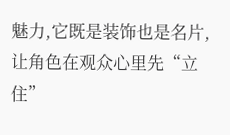魅力,它既是装饰也是名片,让角色在观众心里先“立住”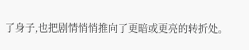了身子,也把剧情悄悄推向了更暗或更亮的转折处。